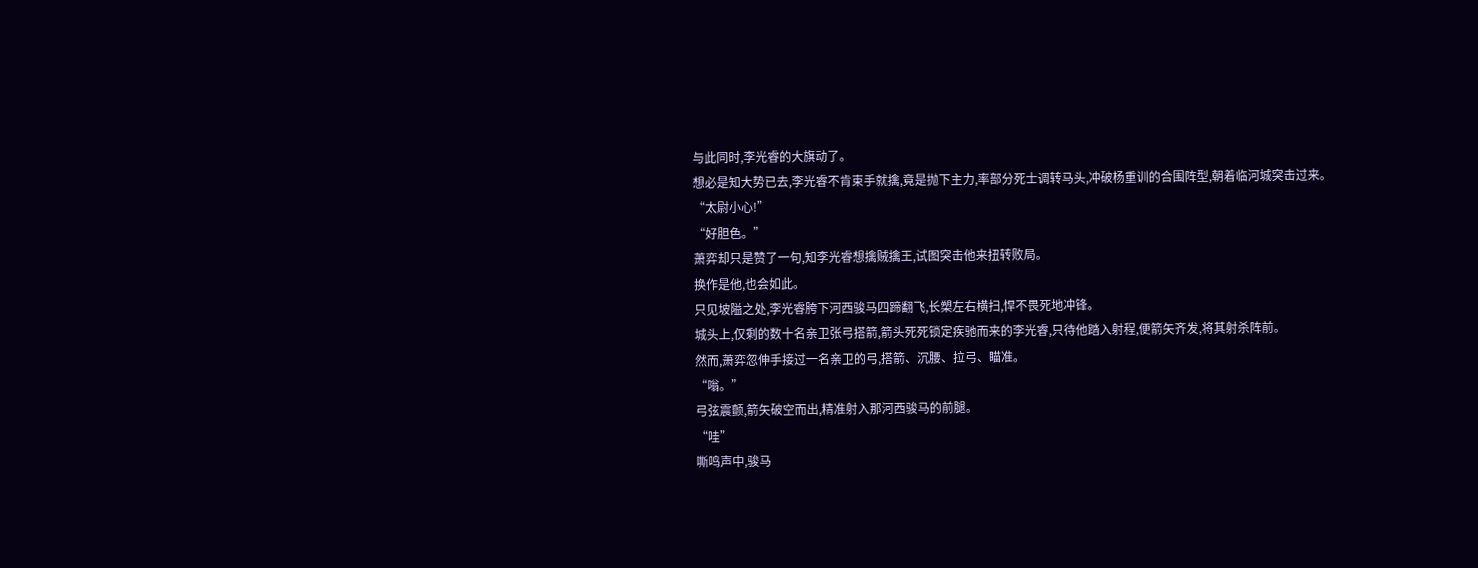与此同时,李光睿的大旗动了。
想必是知大势已去,李光睿不肯束手就擒,竟是抛下主力,率部分死士调转马头,冲破杨重训的合围阵型,朝着临河城突击过来。
“太尉小心!”
“好胆色。”
萧弈却只是赞了一句,知李光睿想擒贼擒王,试图突击他来扭转败局。
换作是他,也会如此。
只见坡隘之处,李光睿胯下河西骏马四蹄翻飞,长槊左右横扫,悍不畏死地冲锋。
城头上,仅剩的数十名亲卫张弓搭箭,箭头死死锁定疾驰而来的李光睿,只待他踏入射程,便箭矢齐发,将其射杀阵前。
然而,萧弈忽伸手接过一名亲卫的弓,搭箭、沉腰、拉弓、瞄准。
“嗡。”
弓弦震颤,箭矢破空而出,精准射入那河西骏马的前腿。
“哇”
嘶鸣声中,骏马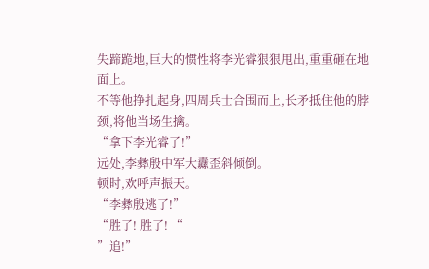失蹄跪地,巨大的惯性将李光睿狠狠甩出,重重砸在地面上。
不等他挣扎起身,四周兵士合围而上,长矛抵住他的脖颈,将他当场生擒。
“拿下李光睿了!”
远处,李彝殷中军大纛歪斜倾倒。
顿时,欢呼声振天。
“李彝殷逃了!”
“胜了! 胜了! “
”追!”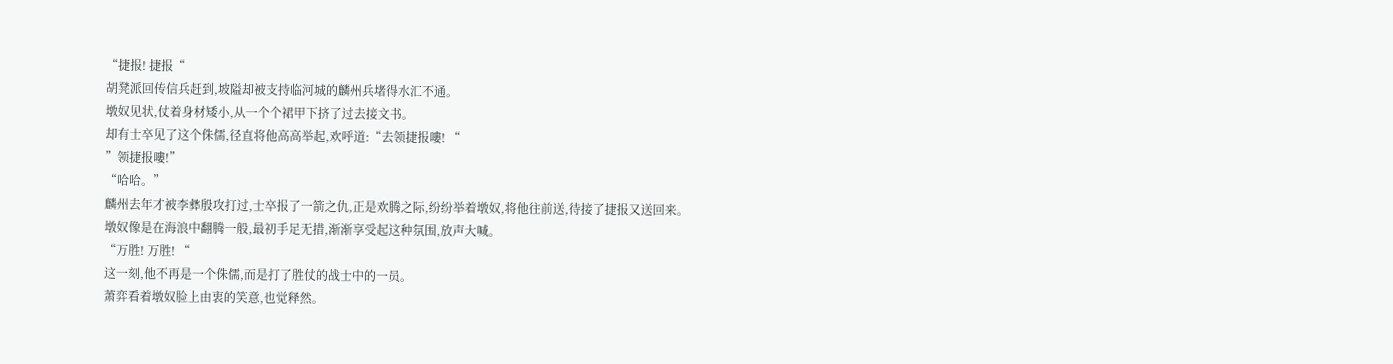“捷报! 捷报“
胡凳派回传信兵赶到,坡隘却被支持临河城的麟州兵堵得水汇不通。
墩奴见状,仗着身材矮小,从一个个裙甲下挤了过去接文书。
却有士卒见了这个侏儒,径直将他高高举起,欢呼道:“去领捷报嘍! “
”领捷报嘍!”
“哈哈。”
麟州去年才被李彝殷攻打过,士卒报了一箭之仇,正是欢腾之际,纷纷举着墩奴,将他往前送,待接了捷报又送回来。
墩奴像是在海浪中翻腾一般,最初手足无措,渐渐享受起这种氛围,放声大喊。
“万胜! 万胜! “
这一刻,他不再是一个侏儒,而是打了胜仗的战士中的一员。
萧弈看着墩奴脸上由衷的笑意,也觉释然。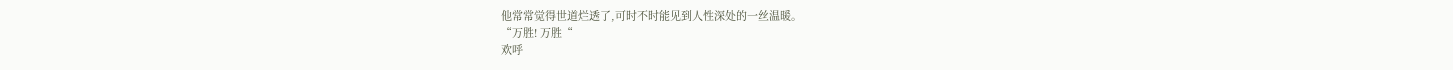他常常觉得世道烂透了,可时不时能见到人性深处的一丝温暖。
“万胜! 万胜“
欢呼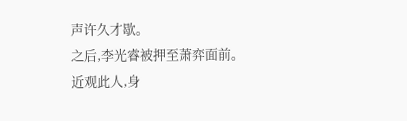声许久才歇。
之后,李光睿被押至萧弈面前。
近观此人,身